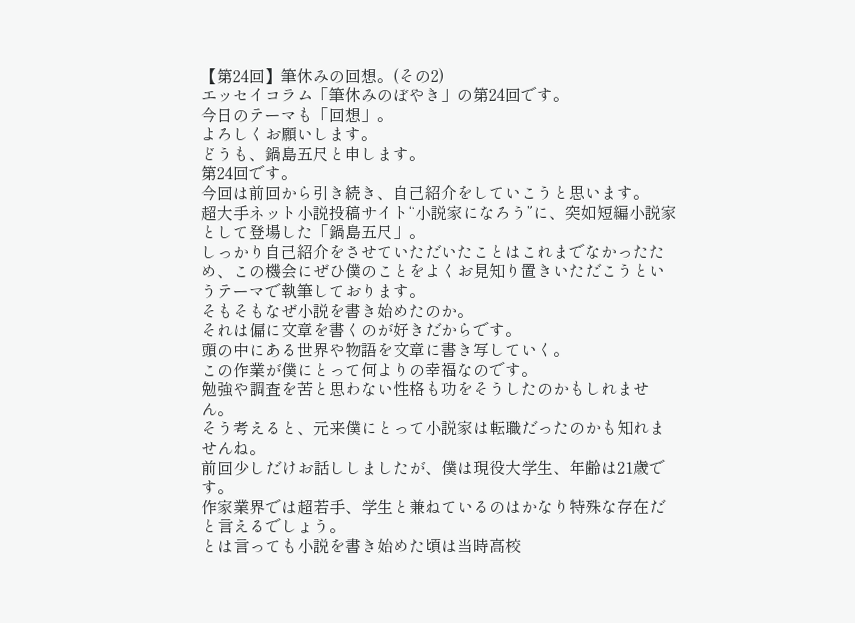【第24回】筆休みの回想。(その2)
エッセイコラム「筆休みのぼやき」の第24回です。
今日のテーマも「回想」。
よろしくお願いします。
どうも、鍋島五尺と申します。
第24回です。
今回は前回から引き続き、自己紹介をしていこうと思います。
超大手ネット小説投稿サイト“小説家になろう”に、突如短編小説家として登場した「鍋島五尺」。
しっかり自己紹介をさせていただいたことはこれまでなかったため、この機会にぜひ僕のことをよくお見知り置きいただこうというテーマで執筆しております。
そもそもなぜ小説を書き始めたのか。
それは偏に文章を書くのが好きだからです。
頭の中にある世界や物語を文章に書き写していく。
この作業が僕にとって何よりの幸福なのです。
勉強や調査を苦と思わない性格も功をそうしたのかもしれません。
そう考えると、元来僕にとって小説家は転職だったのかも知れませんね。
前回少しだけお話ししましたが、僕は現役大学生、年齢は21歳です。
作家業界では超若手、学生と兼ねているのはかなり特殊な存在だと言えるでしょう。
とは言っても小説を書き始めた頃は当時高校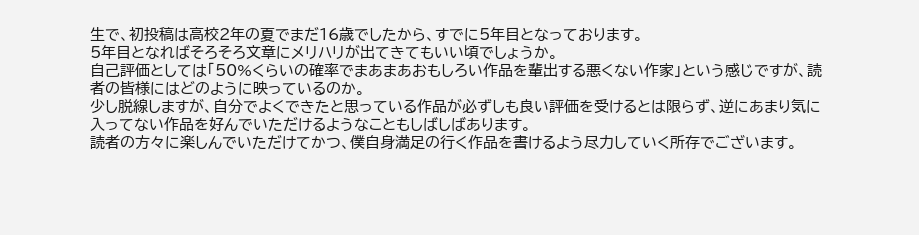生で、初投稿は高校2年の夏でまだ16歳でしたから、すでに5年目となっております。
5年目となればそろそろ文章にメリハリが出てきてもいい頃でしょうか。
自己評価としては「50%くらいの確率でまあまあおもしろい作品を輩出する悪くない作家」という感じですが、読者の皆様にはどのように映っているのか。
少し脱線しますが、自分でよくできたと思っている作品が必ずしも良い評価を受けるとは限らず、逆にあまり気に入ってない作品を好んでいただけるようなこともしばしばあります。
読者の方々に楽しんでいただけてかつ、僕自身満足の行く作品を書けるよう尽力していく所存でございます。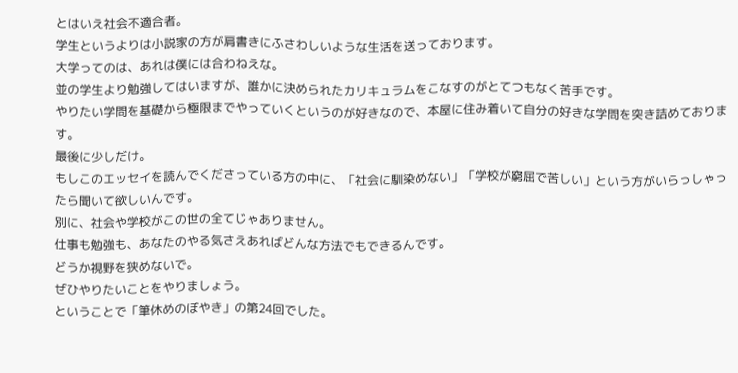とはいえ社会不適合者。
学生というよりは小説家の方が肩書きにふさわしいような生活を送っております。
大学ってのは、あれは僕には合わねえな。
並の学生より勉強してはいますが、誰かに決められたカリキュラムをこなすのがとてつもなく苦手です。
やりたい学問を基礎から極限までやっていくというのが好きなので、本屋に住み着いて自分の好きな学問を突き詰めております。
最後に少しだけ。
もしこのエッセイを読んでくださっている方の中に、「社会に馴染めない」「学校が窮屈で苦しい」という方がいらっしゃったら聞いて欲しいんです。
別に、社会や学校がこの世の全てじゃありません。
仕事も勉強も、あなたのやる気さえあればどんな方法でもできるんです。
どうか視野を狭めないで。
ぜひやりたいことをやりましょう。
ということで「筆休めのぼやき」の第24回でした。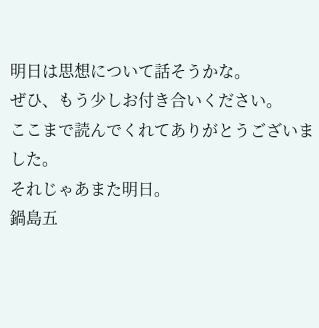明日は思想について話そうかな。
ぜひ、もう少しお付き合いください。
ここまで読んでくれてありがとうございました。
それじゃあまた明日。
鍋島五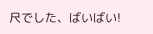尺でした、ばいばい!